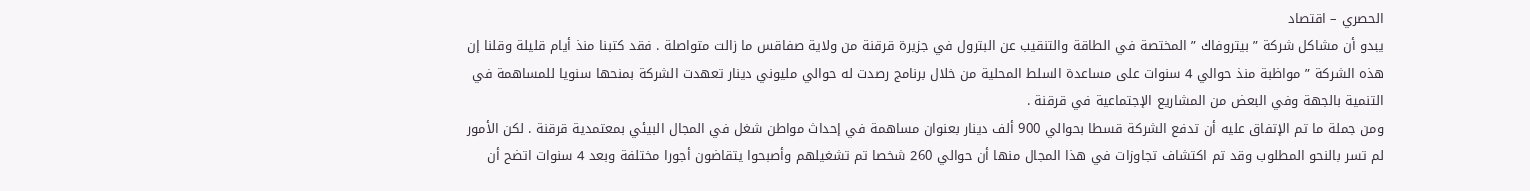الحصري – اقتصاد
يبدو أن مشاكل شركة ” بيتروفاك ” المختصة في الطاقة والتنقيب عن البترول في جزيرة قرقنة من ولاية صفاقس ما زالت متواصلة . فقد كتبنا منذ أيام قليلة وقلنا إن هذه الشركة ” مواظبة منذ حوالي 4 سنوات على مساعدة السلط المحلية من خلال برنامج رصدت له حوالي مليوني دينار تعهدت الشركة بمنحها سنويا للمساهمة في التنمية بالجهة وفي البعض من المشاريع الإجتماعية في قرقنة .
ومن جملة ما تم الإتفاق عليه أن تدفع الشركة قسطا بحوالي 900 ألف دينار بعنوان مساهمة في إحداث مواطن شغل في المجال البيئي بمعتمدية قرقنة . لكن الأمور لم تسر بالنحو المطلوب وقد تم اكتشاف تجاوزات في هذا المجال منها أن حوالي 260 شخصا تم تشغيلهم وأصبحوا يتقاضون أجورا مختلفة وبعد 4 سنوات اتضح أن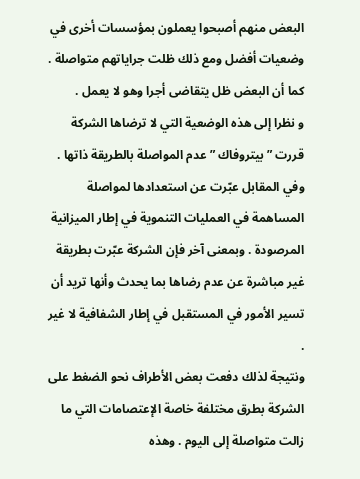البعض منهم أصبحوا يعملون بمؤسسات أخرى في وضعيات أفضل ومع ذلك ظلت جراياتهم متواصلة . كما أن البعض ظل يتقاضى أجرا وهو لا يعمل .
و نظرا إلى هذه الوضعية التي لا ترضاها الشركة قررت ” بيتروفاك ” عدم المواصلة بالطريقة ذاتها . وفي المقابل عبّرت عن استعدادها لمواصلة المساهمة في العمليات التنموية في إطار الميزانية المرصودة . وبمعنى آخر فإن الشركة عبّرت بطريقة غير مباشرة عن عدم رضاها بما يحدث وأنها تريد أن تسير الأمور في المستقبل في إطار الشفافية لا غير .
ونتيجة لذلك دفعت بعض الأطراف نحو الضغط على الشركة بطرق مختلفة خاصة الإعتصامات التي ما زالت متواصلة إلى اليوم . وهذه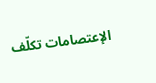الإعتصامات تكلّف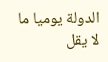الدولة يوميا ما لا يقل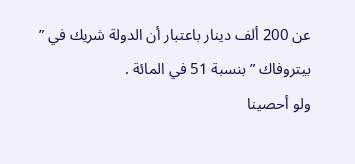عن 200 ألف دينار باعتبار أن الدولة شريك في ” بيتروفاك ” بنسبة 51 في المائة .
ولو أحصينا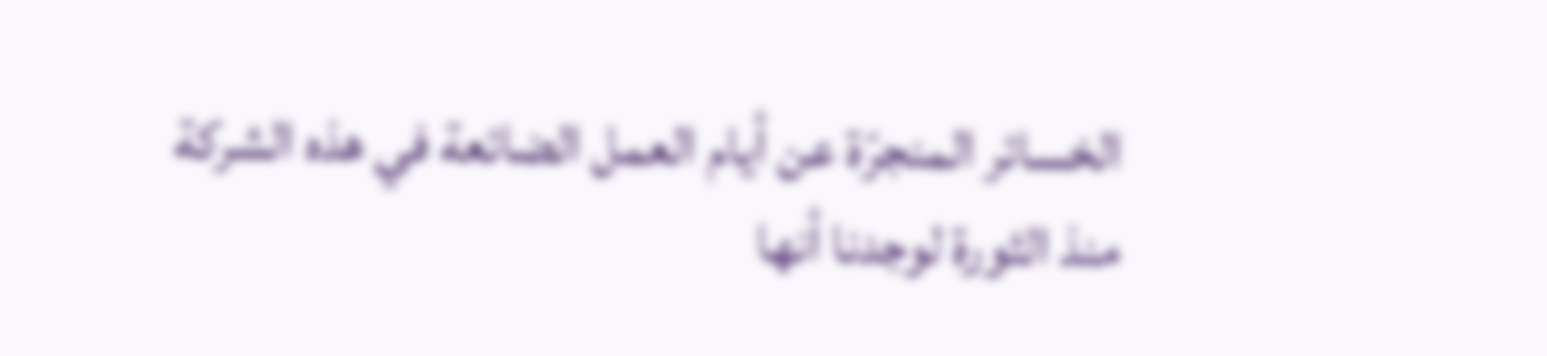الخسائر المنجرّة عن أيام العمل الضائعة في هذه الشركة منذ الثورة لوجدنا أنها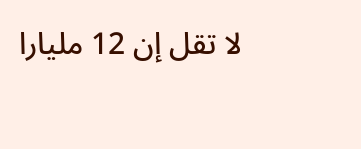لا تقل إن 12 مليارا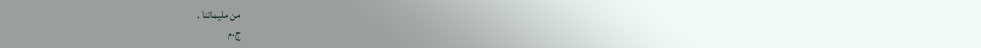من مليماتنا .
ج.م